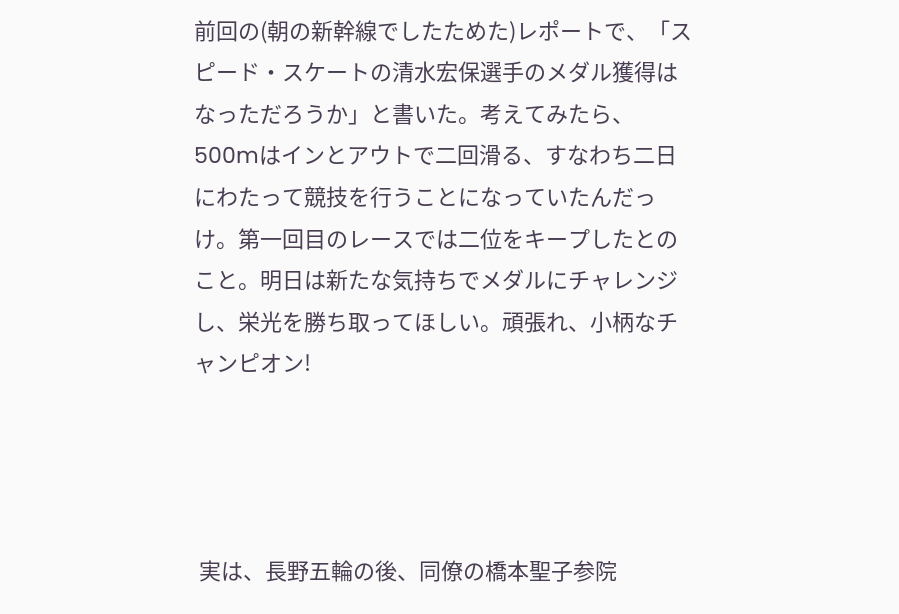前回の(朝の新幹線でしたためた)レポートで、「スピード・スケートの清水宏保選手のメダル獲得はなっただろうか」と書いた。考えてみたら、500mはインとアウトで二回滑る、すなわち二日にわたって競技を行うことになっていたんだっけ。第一回目のレースでは二位をキープしたとのこと。明日は新たな気持ちでメダルにチャレンジし、栄光を勝ち取ってほしい。頑張れ、小柄なチャンピオン!




 実は、長野五輪の後、同僚の橋本聖子参院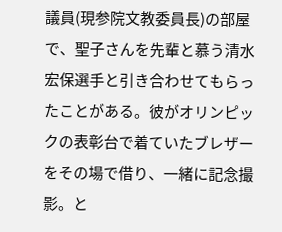議員(現参院文教委員長)の部屋で、聖子さんを先輩と慕う清水宏保選手と引き合わせてもらったことがある。彼がオリンピックの表彰台で着ていたブレザーをその場で借り、一緒に記念撮影。と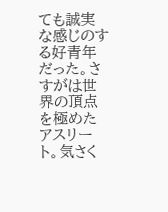ても誠実な感じのする好青年だった。さすがは世界の頂点を極めたアスリート。気さく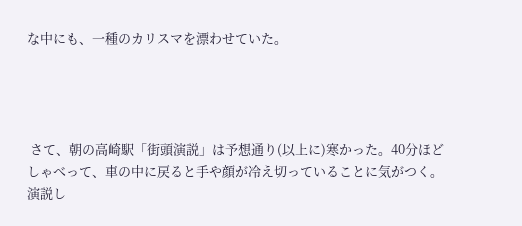な中にも、一種のカリスマを漂わせていた。




 さて、朝の高崎駅「街頭演説」は予想通り(以上に)寒かった。40分ほどしゃべって、車の中に戻ると手や顔が冷え切っていることに気がつく。演説し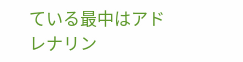ている最中はアドレナリン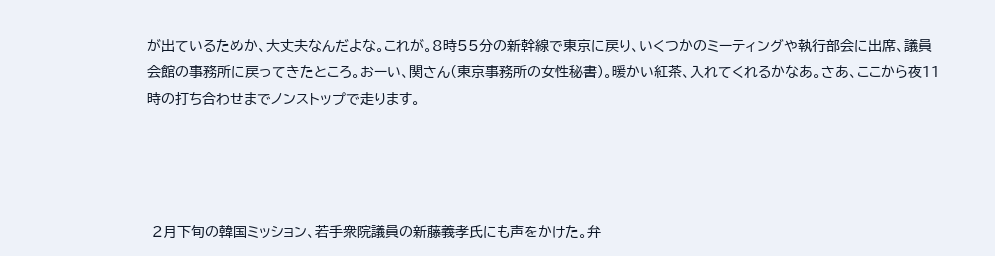が出ているためか、大丈夫なんだよな。これが。8時55分の新幹線で東京に戻り、いくつかのミーティングや執行部会に出席、議員会館の事務所に戻ってきたところ。おーい、関さん(東京事務所の女性秘書)。暖かい紅茶、入れてくれるかなあ。さあ、ここから夜11時の打ち合わせまでノンストップで走ります。




 2月下旬の韓国ミッション、若手衆院議員の新藤義孝氏にも声をかけた。弁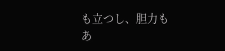も立つし、胆力もあ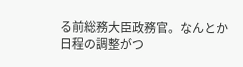る前総務大臣政務官。なんとか日程の調整がつ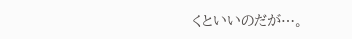くといいのだが…。